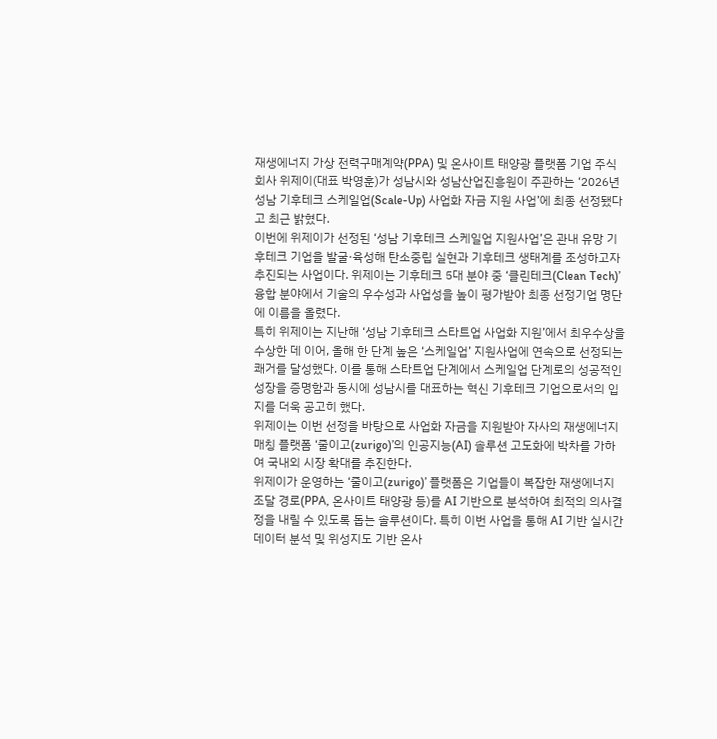재생에너지 가상 전력구매계약(PPA) 및 온사이트 태양광 플랫폼 기업 주식회사 위제이(대표 박영훈)가 성남시와 성남산업진흥원이 주관하는 ‘2026년 성남 기후테크 스케일업(Scale-Up) 사업화 자금 지원 사업’에 최종 선정됐다고 최근 밝혔다.
이번에 위제이가 선정된 ‘성남 기후테크 스케일업 지원사업’은 관내 유망 기후테크 기업을 발굴·육성해 탄소중립 실현과 기후테크 생태계를 조성하고자 추진되는 사업이다. 위제이는 기후테크 5대 분야 중 ‘클린테크(Clean Tech)’ 융합 분야에서 기술의 우수성과 사업성을 높이 평가받아 최종 선정기업 명단에 이름을 올렸다.
특히 위제이는 지난해 ‘성남 기후테크 스타트업 사업화 지원’에서 최우수상을 수상한 데 이어, 올해 한 단계 높은 ‘스케일업’ 지원사업에 연속으로 선정되는 쾌거를 달성했다. 이를 통해 스타트업 단계에서 스케일업 단계로의 성공적인 성장을 증명함과 동시에 성남시를 대표하는 혁신 기후테크 기업으로서의 입지를 더욱 공고히 했다.
위제이는 이번 선정을 바탕으로 사업화 자금을 지원받아 자사의 재생에너지 매칭 플랫폼 ‘줄이고(zurigo)’의 인공지능(AI) 솔루션 고도화에 박차를 가하여 국내외 시장 확대를 추진한다.
위제이가 운영하는 ‘줄이고(zurigo)’ 플랫폼은 기업들이 복잡한 재생에너지 조달 경로(PPA, 온사이트 태양광 등)를 AI 기반으로 분석하여 최적의 의사결정을 내릴 수 있도록 돕는 솔루션이다. 특히 이번 사업을 통해 AI 기반 실시간 데이터 분석 및 위성지도 기반 온사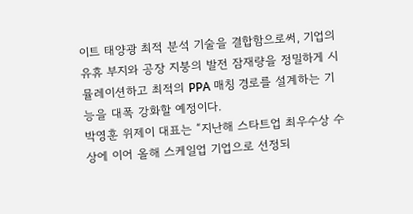이트 태양광 최적 분석 기술을 결합함으로써, 기업의 유휴 부지와 공장 지붕의 발전 잠재량을 정밀하게 시뮬레이션하고 최적의 PPA 매칭 경로를 설계하는 기능을 대폭 강화할 예정이다.
박영훈 위제이 대표는 “지난해 스타트업 최우수상 수상에 이어 올해 스케일업 기업으로 선정되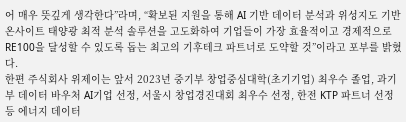어 매우 뜻깊게 생각한다”라며, “확보된 지원을 통해 AI 기반 데이터 분석과 위성지도 기반 온사이트 태양광 최적 분석 솔루션을 고도화하여 기업들이 가장 효율적이고 경제적으로 RE100을 달성할 수 있도록 돕는 최고의 기후테크 파트너로 도약할 것”이라고 포부를 밝혔다.
한편 주식회사 위제이는 앞서 2023년 중기부 창업중심대학(초기기업) 최우수 졸업, 과기부 데이터 바우처 AI기업 선정, 서울시 창업경진대회 최우수 선정, 한전 KTP 파트너 선정 등 에너지 데이터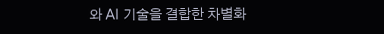와 AI 기술을 결합한 차별화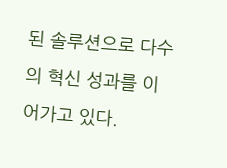된 솔루션으로 다수의 혁신 성과를 이어가고 있다.